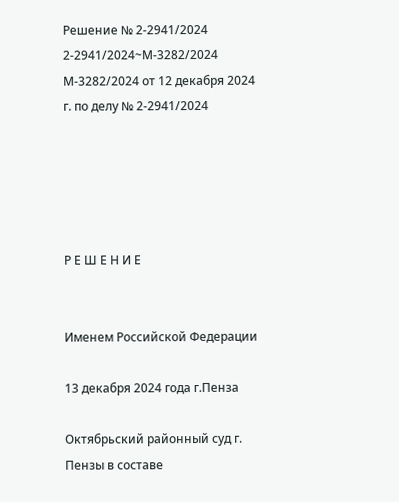Решение № 2-2941/2024 2-2941/2024~М-3282/2024 М-3282/2024 от 12 декабря 2024 г. по делу № 2-2941/2024





Р Е Ш Е Н И Е


Именем Российской Федерации

13 декабря 2024 года г.Пенза

Октябрьский районный суд г. Пензы в составе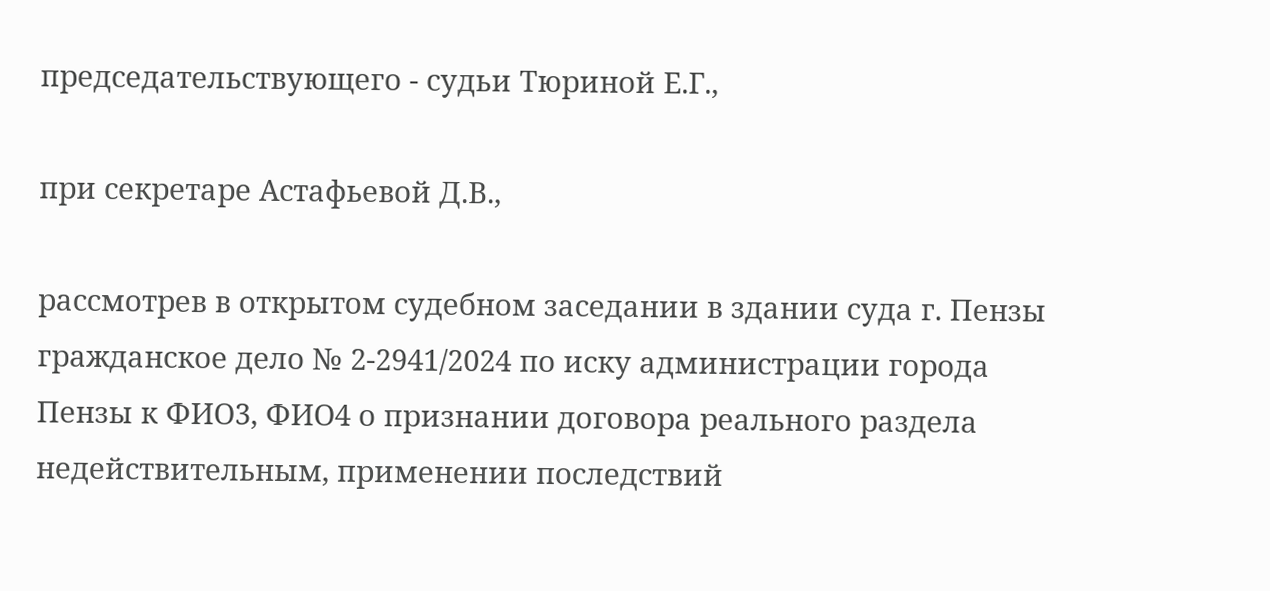председательствующего - судьи Тюриной Е.Г.,

при секретаре Астафьевой Д.В.,

рассмотрев в открытом судебном заседании в здании суда г. Пензы гражданское дело № 2-2941/2024 по иску администрации города Пензы к ФИО3, ФИО4 о признании договора реального раздела недействительным, применении последствий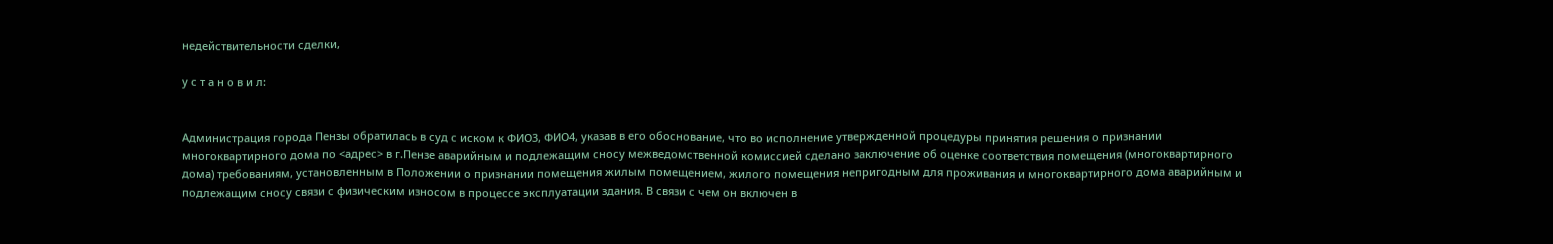недействительности сделки,

у с т а н о в и л:


Администрация города Пензы обратилась в суд с иском к ФИО3, ФИО4, указав в его обоснование, что во исполнение утвержденной процедуры принятия решения о признании многоквартирного дома по <адрес> в г.Пензе аварийным и подлежащим сносу межведомственной комиссией сделано заключение об оценке соответствия помещения (многоквартирного дома) требованиям, установленным в Положении о признании помещения жилым помещением, жилого помещения непригодным для проживания и многоквартирного дома аварийным и подлежащим сносу связи с физическим износом в процессе эксплуатации здания. В связи с чем он включен в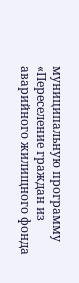муниципальную программу «Переселение граждан из аварийного жилищного фонда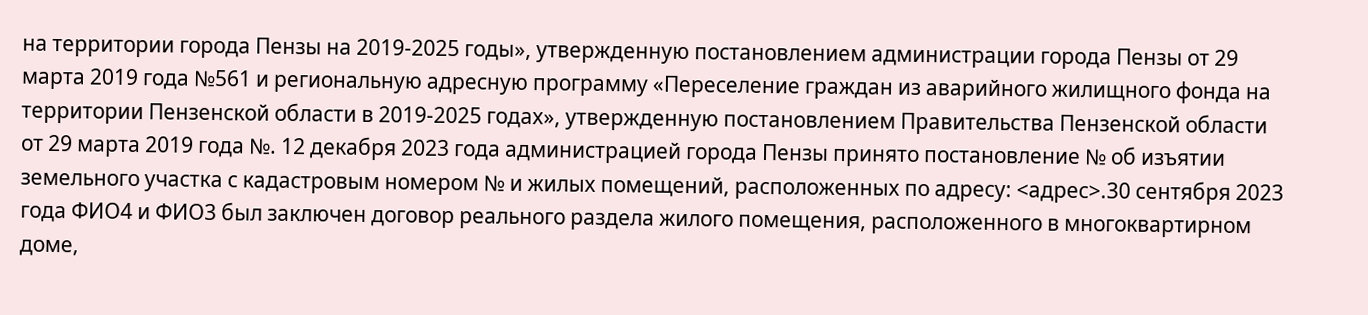на территории города Пензы на 2019-2025 годы», утвержденную постановлением администрации города Пензы от 29 марта 2019 года №561 и региональную адресную программу «Переселение граждан из аварийного жилищного фонда на территории Пензенской области в 2019-2025 годах», утвержденную постановлением Правительства Пензенской области от 29 марта 2019 года №. 12 декабря 2023 года администрацией города Пензы принято постановление № об изъятии земельного участка с кадастровым номером № и жилых помещений, расположенных по адресу: <адрес>.30 сентября 2023 года ФИО4 и ФИО3 был заключен договор реального раздела жилого помещения, расположенного в многоквартирном доме,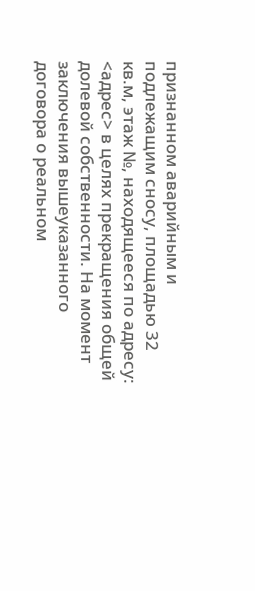признанном аварийным и подлежащим сносу, площадью 32 кв.м, этаж №, находящееся по адресу: <адрес> в целях прекращения общей долевой собственности. На момент заключения вышеуказанного договора о реальном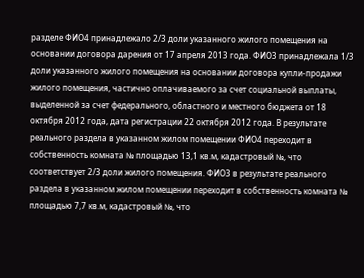разделе ФИО4 принадлежало 2/3 доли указанного жилого помещения на основании договора дарения от 17 апреля 2013 года. ФИО3 принадлежала 1/3 доли указанного жилого помещения на основании договора купли-продажи жилого помещения, частично оплачиваемого за счет социальной выплаты, выделенной за счет федерального, областного и местного бюджета от 18 октября 2012 года, дата регистрации 22 октября 2012 года. В результате реального раздела в указанном жилом помещении ФИО4 переходит в собственность комната № площадью 13,1 кв.м, кадастровый №, что соответствует 2/3 доли жилого помещения. ФИО3 в результате реального раздела в указанном жилом помещении переходит в собственность комната № площадью 7,7 кв.м, кадастровый №, что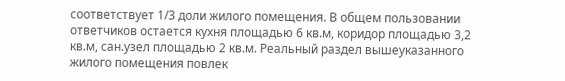соответствует 1/3 доли жилого помещения. В общем пользовании ответчиков остается кухня площадью 6 кв.м, коридор площадью 3,2 кв.м, сан.узел площадью 2 кв.м. Реальный раздел вышеуказанного жилого помещения повлек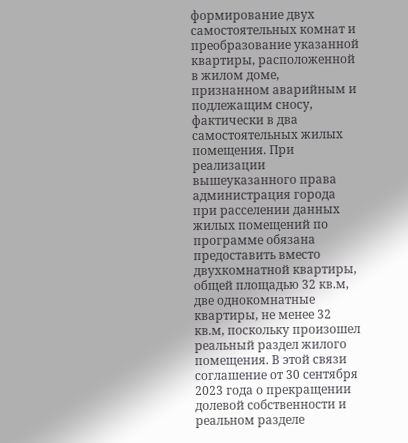формирование двух самостоятельных комнат и преобразование указанной квартиры, расположенной в жилом доме, признанном аварийным и подлежащим сносу, фактически в два самостоятельных жилых помещения. При реализации вышеуказанного права администрация города при расселении данных жилых помещений по программе обязана предоставить вместо двухкомнатной квартиры, общей площадью 32 кв.м, две однокомнатные квартиры, не менее 32 кв.м, поскольку произошел реальный раздел жилого помещения. В этой связи соглашение от 30 сентября 2023 года о прекращении долевой собственности и реальном разделе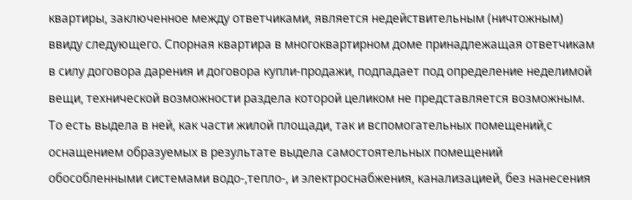квартиры, заключенное между ответчиками, является недействительным (ничтожным) ввиду следующего. Спорная квартира в многоквартирном доме принадлежащая ответчикам в силу договора дарения и договора купли-продажи, подпадает под определение неделимой вещи, технической возможности раздела которой целиком не представляется возможным. То есть выдела в ней, как части жилой площади, так и вспомогательных помещений,с оснащением образуемых в результате выдела самостоятельных помещений обособленными системами водо-,тепло-, и электроснабжения, канализацией, без нанесения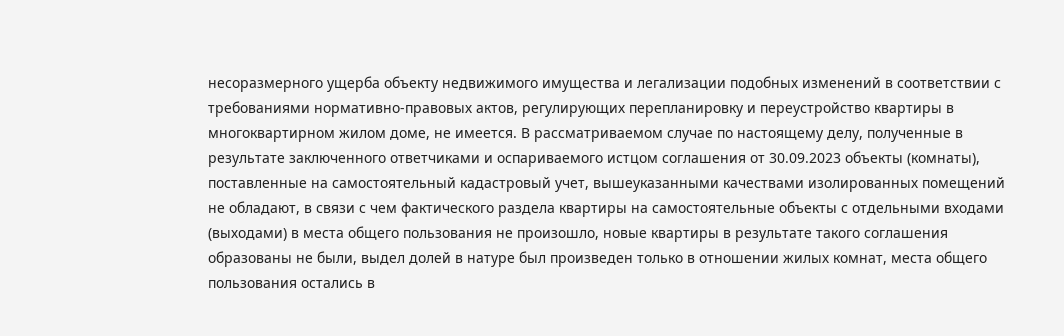несоразмерного ущерба объекту недвижимого имущества и легализации подобных изменений в соответствии с требованиями нормативно-правовых актов, регулирующих перепланировку и переустройство квартиры в многоквартирном жилом доме, не имеется. В рассматриваемом случае по настоящему делу, полученные в результате заключенного ответчиками и оспариваемого истцом соглашения от 30.09.2023 объекты (комнаты), поставленные на самостоятельный кадастровый учет, вышеуказанными качествами изолированных помещений не обладают, в связи с чем фактического раздела квартиры на самостоятельные объекты с отдельными входами (выходами) в места общего пользования не произошло, новые квартиры в результате такого соглашения образованы не были, выдел долей в натуре был произведен только в отношении жилых комнат, места общего пользования остались в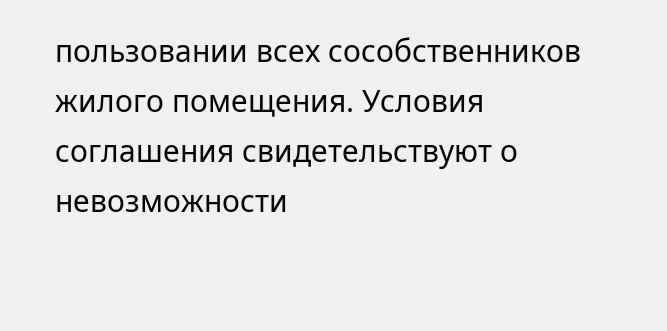пользовании всех сособственников жилого помещения. Условия соглашения свидетельствуют о невозможности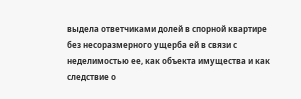выдела ответчиками долей в спорной квартире без несоразмерного ущерба ей в связи с неделимостью ее, как объекта имущества и как следствие о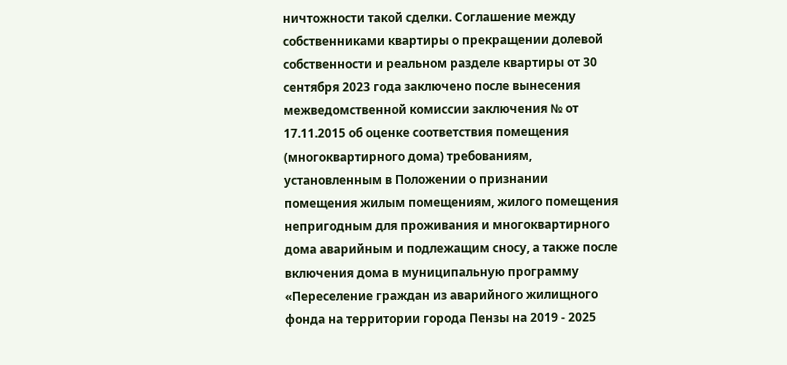ничтожности такой сделки. Соглашение между собственниками квартиры о прекращении долевой собственности и реальном разделе квартиры от 30 сентября 2023 года заключено после вынесения межведомственной комиссии заключения № от 17.11.2015 об оценке соответствия помещения (многоквартирного дома) требованиям, установленным в Положении о признании помещения жилым помещениям, жилого помещения непригодным для проживания и многоквартирного дома аварийным и подлежащим сносу, а также после включения дома в муниципальную программу «Переселение граждан из аварийного жилищного фонда на территории города Пензы на 2019 - 2025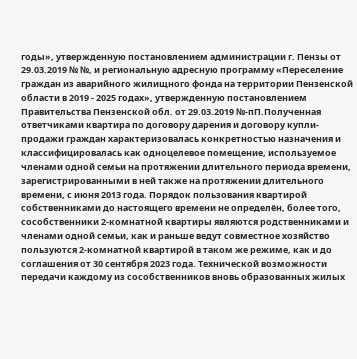годы», утвержденную постановлением администрации г. Пензы от 29.03.2019 № №, и региональную адресную программу «Переселение граждан из аварийного жилищного фонда на территории Пензенской области в 2019 - 2025 годах», утвержденную постановлением Правительства Пензенской обл. от 29.03.2019 №-пП.Полученная ответчиками квартира по договору дарения и договору купли- продажи граждан характеризовалась конкретностью назначения и классифицировалась как одноцелевое помещение, используемое членами одной семьи на протяжении длительного периода времени, зарегистрированными в ней также на протяжении длительного времени, с июня 2013 года. Порядок пользования квартирой собственниками до настоящего времени не определён, более того, сособственники 2-комнатной квартиры являются родственниками и членами одной семьи, как и раньше ведут совместное хозяйство пользуются 2-комнатной квартирой в таком же режиме, как и до соглашения от 30 сентября 2023 года. Технической возможности передачи каждому из сособственников вновь образованных жилых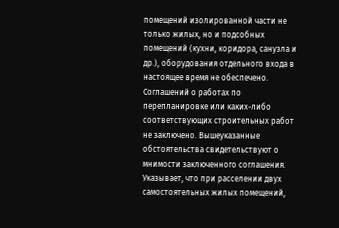помещений изолированной части не только жилых, но и подсобных помещений (кухни, коридора, санузла и др.), оборудования отдельного входа в настоящее время не обеспечено. Соглашений о работах по перепланировке или каких-либо соответствующих строительных работ не заключено. Вышеуказанные обстоятельства свидетельствуют о мнимости заключенного соглашения. Указывает, что при расселении двух самостоятельных жилых помещений,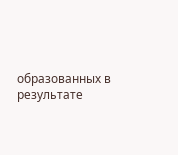образованных в результате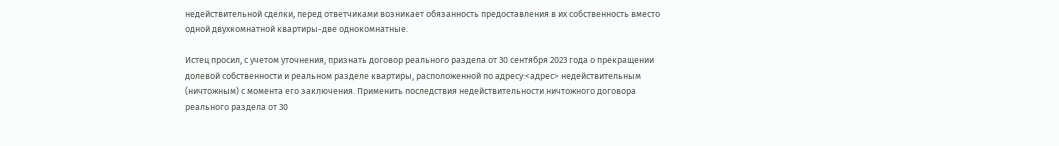недействительной сделки, перед ответчиками возникает обязанность предоставления в их собственность вместо одной двухкомнатной квартиры-две однокомнатные.

Истец просил, с учетом уточнения, признать договор реального раздела от 30 сентября 2023 года о прекращении долевой собственности и реальном разделе квартиры, расположенной по адресу:<адрес> недействительным (ничтожным) с момента его заключения. Применить последствия недействительности ничтожного договора реального раздела от 30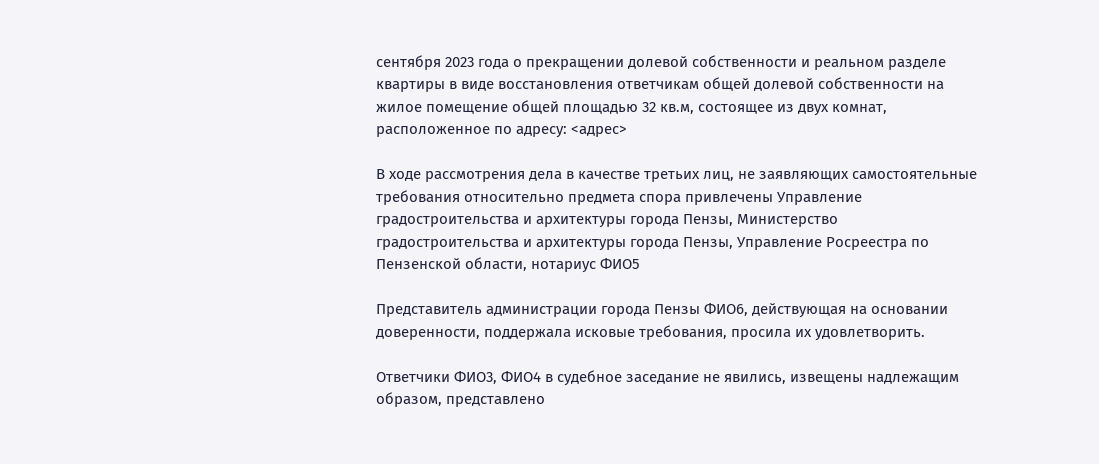сентября 2023 года о прекращении долевой собственности и реальном разделе квартиры в виде восстановления ответчикам общей долевой собственности на жилое помещение общей площадью 32 кв.м, состоящее из двух комнат, расположенное по адресу: <адрес>

В ходе рассмотрения дела в качестве третьих лиц, не заявляющих самостоятельные требования относительно предмета спора привлечены Управление градостроительства и архитектуры города Пензы, Министерство градостроительства и архитектуры города Пензы, Управление Росреестра по Пензенской области, нотариус ФИО5

Представитель администрации города Пензы ФИО6, действующая на основании доверенности, поддержала исковые требования, просила их удовлетворить.

Ответчики ФИО3, ФИО4 в судебное заседание не явились, извещены надлежащим образом, представлено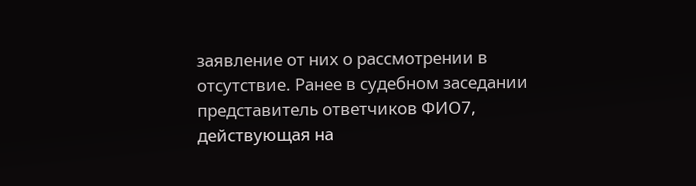заявление от них о рассмотрении в отсутствие. Ранее в судебном заседании представитель ответчиков ФИО7, действующая на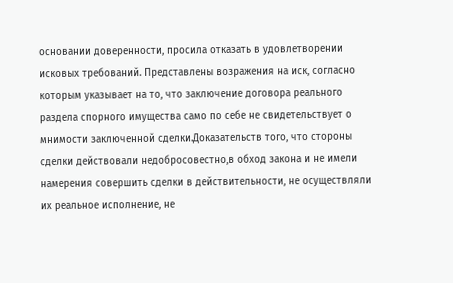основании доверенности, просила отказать в удовлетворении исковых требований. Представлены возражения на иск, согласно которым указывает на то, что заключение договора реального раздела спорного имущества само по себе не свидетельствует о мнимости заключенной сделки.Доказательств того, что стороны сделки действовали недобросовестно,в обход закона и не имели намерения совершить сделки в действительности, не осуществляли их реальное исполнение, не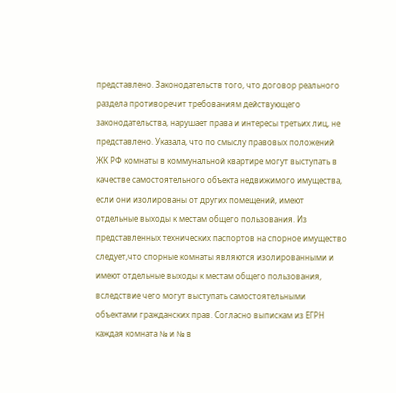представлено. Законодательств того, что договор реального раздела противоречит требованиям действующего законодательства, нарушает права и интересы третьих лиц, не представлено. Указала, что по смыслу правовых положений ЖК РФ комнаты в коммунальной квартире могут выступать в качестве самостоятельного объекта недвижимого имущества, если они изолированы от других помещений, имеют отдельные выходы к местам общего пользования. Из представленных технических паспортов на спорное имущество следует,что спорные комнаты являются изолированными и имеют отдельные выходы к местам общего пользования, вследствие чего могут выступать самостоятельными объектами гражданских прав. Согласно выпискам из ЕГРН каждая комната № и № в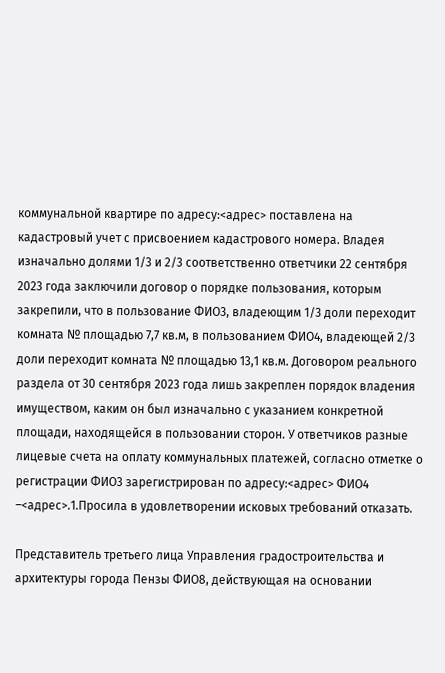коммунальной квартире по адресу:<адрес> поставлена на кадастровый учет с присвоением кадастрового номера. Владея изначально долями 1/3 и 2/3 соответственно ответчики 22 сентября 2023 года заключили договор о порядке пользования, которым закрепили, что в пользование ФИО3, владеющим 1/3 доли переходит комната № площадью 7,7 кв.м, в пользованием ФИО4, владеющей 2/3 доли переходит комната № площадью 13,1 кв.м. Договором реального раздела от 30 сентября 2023 года лишь закреплен порядок владения имуществом, каким он был изначально с указанием конкретной площади, находящейся в пользовании сторон. У ответчиков разные лицевые счета на оплату коммунальных платежей, согласно отметке о регистрации ФИО3 зарегистрирован по адресу:<адрес> ФИО4 –<адрес>.1.Просила в удовлетворении исковых требований отказать.

Представитель третьего лица Управления градостроительства и архитектуры города Пензы ФИО8, действующая на основании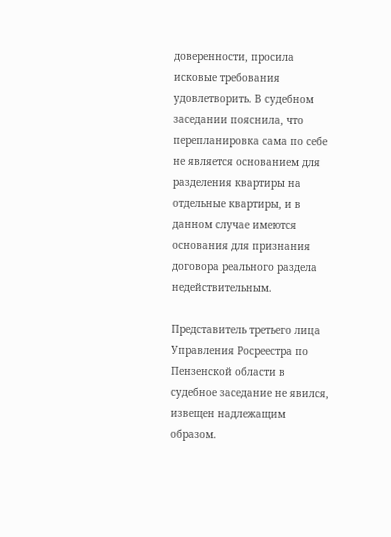доверенности, просила исковые требования удовлетворить. В судебном заседании пояснила, что перепланировка сама по себе не является основанием для разделения квартиры на отдельные квартиры, и в данном случае имеются основания для признания договора реального раздела недействительным.

Представитель третьего лица Управления Росреестра по Пензенской области в судебное заседание не явился, извещен надлежащим образом.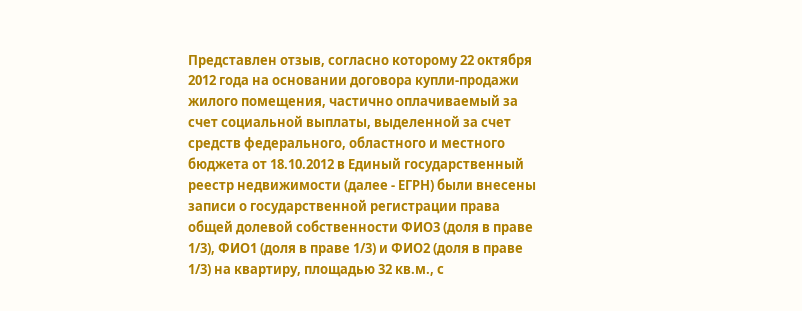Представлен отзыв, согласно которому 22 октября 2012 года на основании договора купли-продажи жилого помещения, частично оплачиваемый за счет социальной выплаты, выделенной за счет средств федерального, областного и местного бюджета от 18.10.2012 в Единый государственный реестр недвижимости (далее - ЕГРН) были внесены записи о государственной регистрации права общей долевой собственности ФИО3 (доля в праве 1/3), ФИО1 (доля в праве 1/3) и ФИО2 (доля в праве 1/3) на квартиру, площадью 32 кв.м., с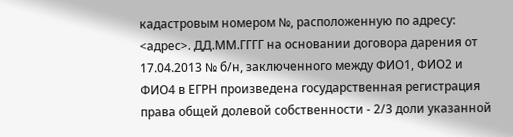кадастровым номером №, расположенную по адресу: <адрес>. ДД.ММ.ГГГГ на основании договора дарения от 17.04.2013 № б/н, заключенного между ФИО1, ФИО2 и ФИО4 в ЕГРН произведена государственная регистрация права общей долевой собственности - 2/3 доли указанной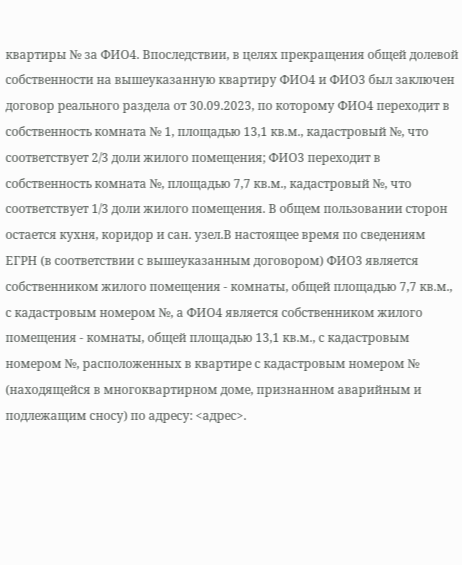квартиры № за ФИО4. Впоследствии, в целях прекращения общей долевой собственности на вышеуказанную квартиру ФИО4 и ФИО3 был заключен договор реального раздела от 30.09.2023, по которому ФИО4 переходит в собственность комната № 1, площадью 13,1 кв.м., кадастровый №, что соответствует 2/3 доли жилого помещения; ФИО3 переходит в собственность комната №, площадью 7,7 кв.м., кадастровый №, что соответствует 1/3 доли жилого помещения. В общем пользовании сторон остается кухня, коридор и сан. узел.В настоящее время по сведениям ЕГРН (в соответствии с вышеуказанным договором) ФИО3 является собственником жилого помещения - комнаты, общей площадью 7,7 кв.м., с кадастровым номером №, а ФИО4 является собственником жилого помещения - комнаты, общей площадью 13,1 кв.м., с кадастровым номером №, расположенных в квартире с кадастровым номером № (находящейся в многоквартирном доме, признанном аварийным и подлежащим сносу) по адресу: <адрес>.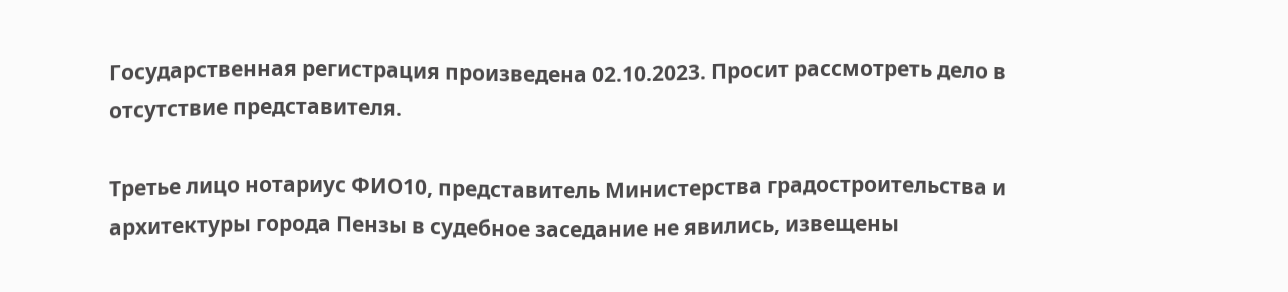Государственная регистрация произведена 02.10.2023. Просит рассмотреть дело в отсутствие представителя.

Третье лицо нотариус ФИО10, представитель Министерства градостроительства и архитектуры города Пензы в судебное заседание не явились, извещены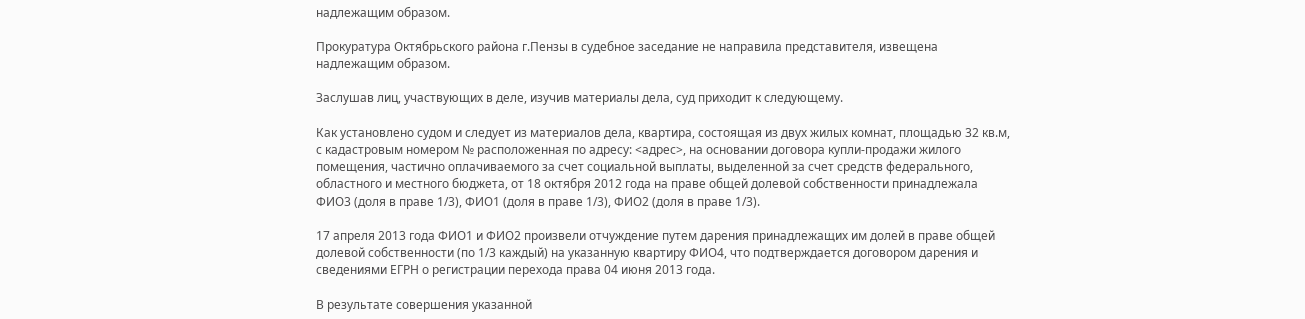надлежащим образом.

Прокуратура Октябрьского района г.Пензы в судебное заседание не направила представителя, извещена надлежащим образом.

Заслушав лиц, участвующих в деле, изучив материалы дела, суд приходит к следующему.

Как установлено судом и следует из материалов дела, квартира, состоящая из двух жилых комнат, площадью 32 кв.м, с кадастровым номером № расположенная по адресу: <адрес>, на основании договора купли-продажи жилого помещения, частично оплачиваемого за счет социальной выплаты, выделенной за счет средств федерального, областного и местного бюджета, от 18 октября 2012 года на праве общей долевой собственности принадлежала ФИО3 (доля в праве 1/3), ФИО1 (доля в праве 1/3), ФИО2 (доля в праве 1/3).

17 апреля 2013 года ФИО1 и ФИО2 произвели отчуждение путем дарения принадлежащих им долей в праве общей долевой собственности (по 1/3 каждый) на указанную квартиру ФИО4, что подтверждается договором дарения и сведениями ЕГРН о регистрации перехода права 04 июня 2013 года.

В результате совершения указанной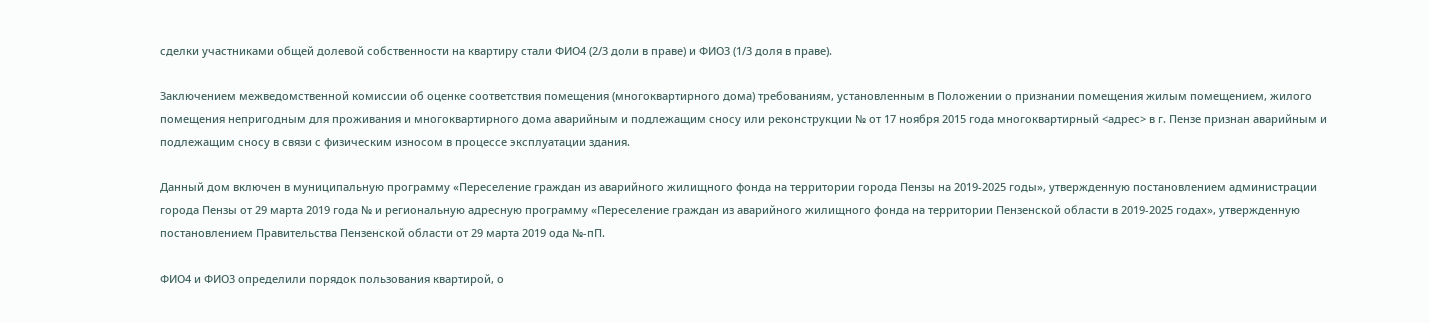сделки участниками общей долевой собственности на квартиру стали ФИО4 (2/3 доли в праве) и ФИО3 (1/3 доля в праве).

Заключением межведомственной комиссии об оценке соответствия помещения (многоквартирного дома) требованиям, установленным в Положении о признании помещения жилым помещением, жилого помещения непригодным для проживания и многоквартирного дома аварийным и подлежащим сносу или реконструкции № от 17 ноября 2015 года многоквартирный <адрес> в г. Пензе признан аварийным и подлежащим сносу в связи с физическим износом в процессе эксплуатации здания.

Данный дом включен в муниципальную программу «Переселение граждан из аварийного жилищного фонда на территории города Пензы на 2019-2025 годы», утвержденную постановлением администрации города Пензы от 29 марта 2019 года № и региональную адресную программу «Переселение граждан из аварийного жилищного фонда на территории Пензенской области в 2019-2025 годах», утвержденную постановлением Правительства Пензенской области от 29 марта 2019 ода №-пП.

ФИО4 и ФИО3 определили порядок пользования квартирой, о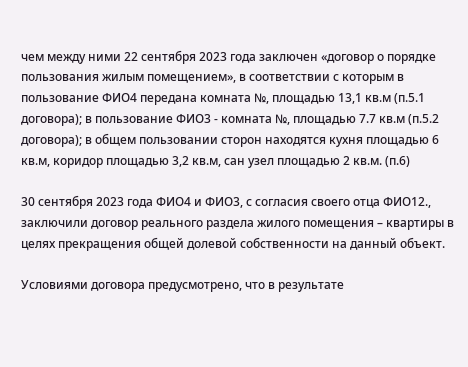чем между ними 22 сентября 2023 года заключен «договор о порядке пользования жилым помещением», в соответствии с которым в пользование ФИО4 передана комната №, площадью 13,1 кв.м (п.5.1 договора); в пользование ФИО3 - комната №, площадью 7.7 кв.м (п.5.2 договора); в общем пользовании сторон находятся кухня площадью 6 кв.м, коридор площадью 3,2 кв.м, сан узел площадью 2 кв.м. (п.6)

30 сентября 2023 года ФИО4 и ФИО3, с согласия своего отца ФИО12., заключили договор реального раздела жилого помещения – квартиры в целях прекращения общей долевой собственности на данный объект.

Условиями договора предусмотрено, что в результате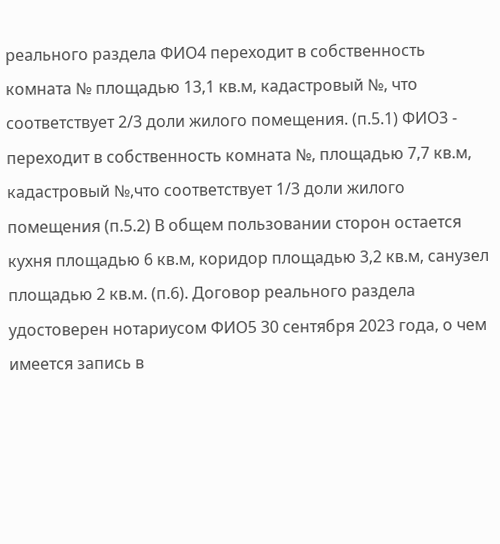реального раздела ФИО4 переходит в собственность комната № площадью 13,1 кв.м, кадастровый №, что соответствует 2/3 доли жилого помещения. (п.5.1) ФИО3 - переходит в собственность комната №, площадью 7,7 кв.м, кадастровый №,что соответствует 1/3 доли жилого помещения (п.5.2) В общем пользовании сторон остается кухня площадью 6 кв.м, коридор площадью 3,2 кв.м, санузел площадью 2 кв.м. (п.6). Договор реального раздела удостоверен нотариусом ФИО5 30 сентября 2023 года, о чем имеется запись в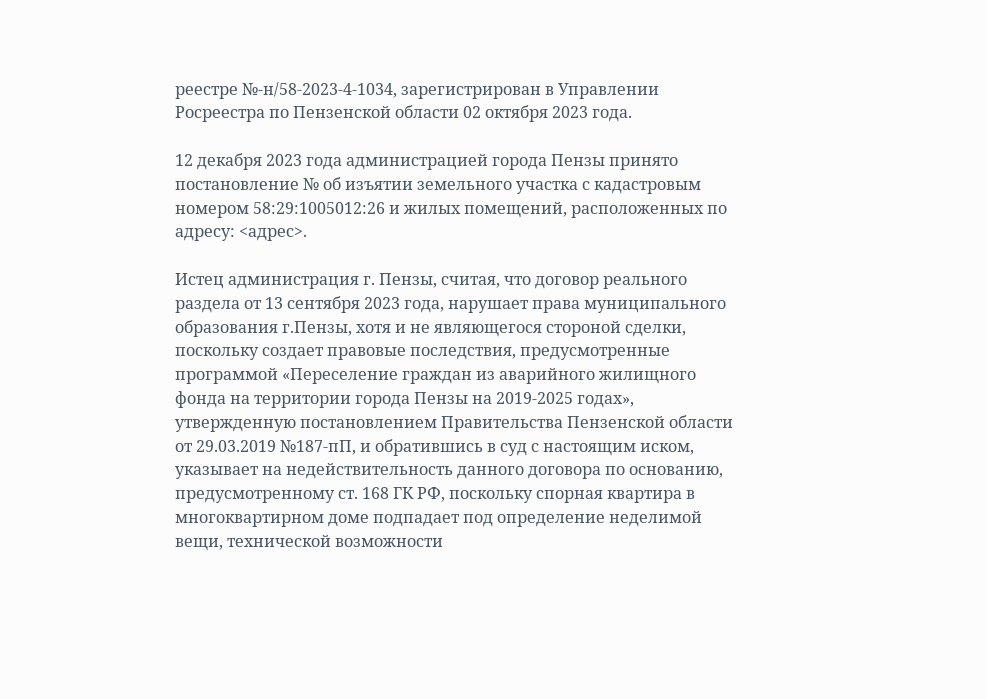реестре №-н/58-2023-4-1034, зарегистрирован в Управлении Росреестра по Пензенской области 02 октября 2023 года.

12 декабря 2023 года администрацией города Пензы принято постановление № об изъятии земельного участка с кадастровым номером 58:29:1005012:26 и жилых помещений, расположенных по адресу: <адрес>.

Истец администрация г. Пензы, считая, что договор реального раздела от 13 сентября 2023 года, нарушает права муниципального образования г.Пензы, хотя и не являющегося стороной сделки, поскольку создает правовые последствия, предусмотренные программой «Переселение граждан из аварийного жилищного фонда на территории города Пензы на 2019-2025 годах», утвержденную постановлением Правительства Пензенской области от 29.03.2019 №187-пП, и обратившись в суд с настоящим иском, указывает на недействительность данного договора по основанию, предусмотренному ст. 168 ГК РФ, поскольку спорная квартира в многоквартирном доме подпадает под определение неделимой вещи, технической возможности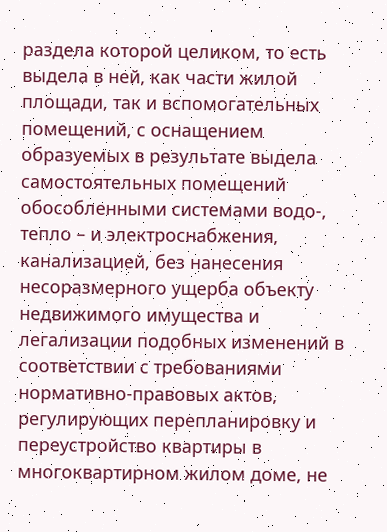раздела которой целиком, то есть выдела в ней, как части жилой площади, так и вспомогательных помещений, с оснащением образуемых в результате выдела самостоятельных помещений обособленными системами водо-, тепло – и электроснабжения, канализацией, без нанесения несоразмерного ущерба объекту недвижимого имущества и легализации подобных изменений в соответствии с требованиями нормативно-правовых актов, регулирующих перепланировку и переустройство квартиры в многоквартирном жилом доме, не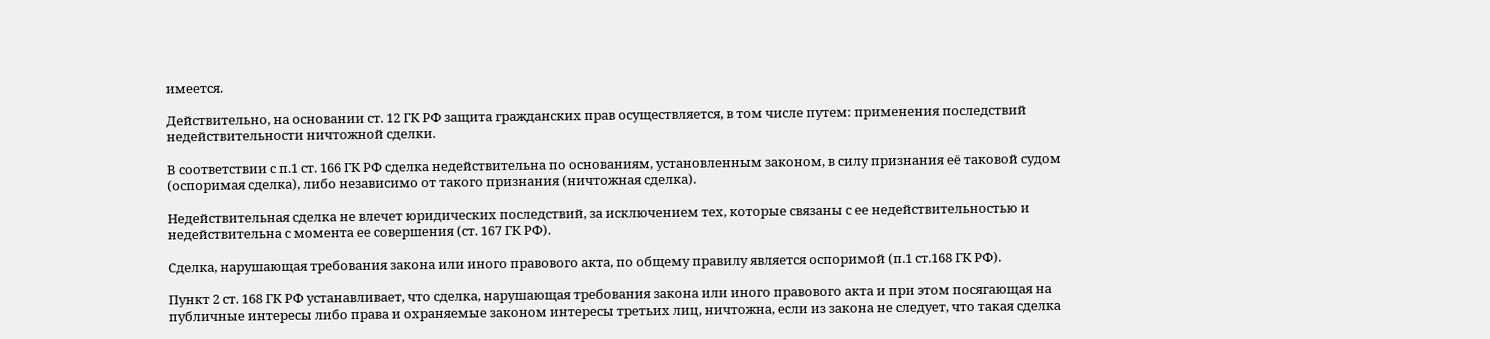имеется.

Действительно, на основании ст. 12 ГК РФ защита гражданских прав осуществляется, в том числе путем: применения последствий недействительности ничтожной сделки.

В соответствии с п.1 ст. 166 ГК РФ сделка недействительна по основаниям, установленным законом, в силу признания её таковой судом (оспоримая сделка), либо независимо от такого признания (ничтожная сделка).

Недействительная сделка не влечет юридических последствий, за исключением тех, которые связаны с ее недействительностью и недействительна с момента ее совершения (ст. 167 ГК РФ).

Сделка, нарушающая требования закона или иного правового акта, по общему правилу является оспоримой (п.1 ст.168 ГК РФ).

Пункт 2 ст. 168 ГК РФ устанавливает, что сделка, нарушающая требования закона или иного правового акта и при этом посягающая на публичные интересы либо права и охраняемые законом интересы третьих лиц, ничтожна, если из закона не следует, что такая сделка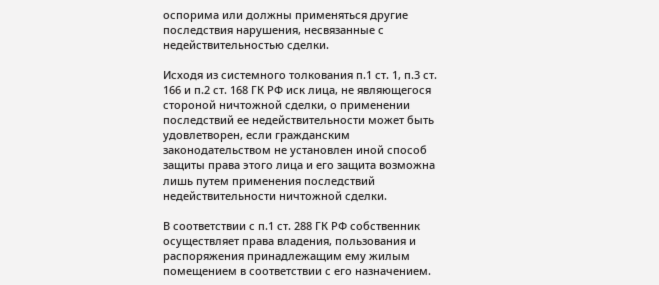оспорима или должны применяться другие последствия нарушения, несвязанные с недействительностью сделки.

Исходя из системного толкования п.1 ст. 1, п.3 ст. 166 и п.2 ст. 168 ГК РФ иск лица, не являющегося стороной ничтожной сделки, о применении последствий ее недействительности может быть удовлетворен, если гражданским законодательством не установлен иной способ защиты права этого лица и его защита возможна лишь путем применения последствий недействительности ничтожной сделки.

В соответствии с п.1 ст. 288 ГК РФ собственник осуществляет права владения, пользования и распоряжения принадлежащим ему жилым помещением в соответствии с его назначением.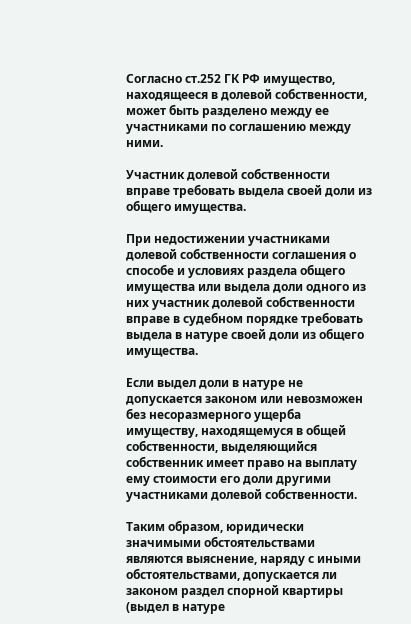Согласно ст.252 ГК РФ имущество, находящееся в долевой собственности, может быть разделено между ее участниками по соглашению между ними.

Участник долевой собственности вправе требовать выдела своей доли из общего имущества.

При недостижении участниками долевой собственности соглашения о способе и условиях раздела общего имущества или выдела доли одного из них участник долевой собственности вправе в судебном порядке требовать выдела в натуре своей доли из общего имущества.

Если выдел доли в натуре не допускается законом или невозможен без несоразмерного ущерба имуществу, находящемуся в общей собственности, выделяющийся собственник имеет право на выплату ему стоимости его доли другими участниками долевой собственности.

Таким образом, юридически значимыми обстоятельствами являются выяснение, наряду с иными обстоятельствами, допускается ли законом раздел спорной квартиры (выдел в натуре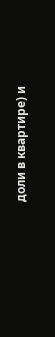доли в квартире) и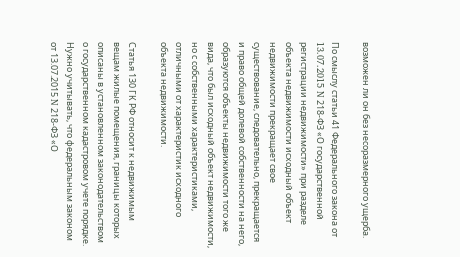возможен ли он без несоразмерного ущерба.

По смыслу статьи 41 Федерального закона от 13.07.2015 N 218-ФЗ «О государственной регистрации недвижимости» при разделе объекта недвижимости исходный объект недвижимости прекращает свое существование, следовательно, прекращается и право общей долевой собственности на него, образуются объекты недвижимости того же вида, что был исходный объект недвижимости, но с собственными характеристиками, отличными от характеристик исходного объекта недвижимости.

Статья 130 ГК РФ относит к недвижимым вещам жилые помещения, границы которых описаны в установленном законодательством о государственном кадастровом учете порядке. Нужно учитывать, что федеральным законом от 13.07.2015 N 218-ФЗ «О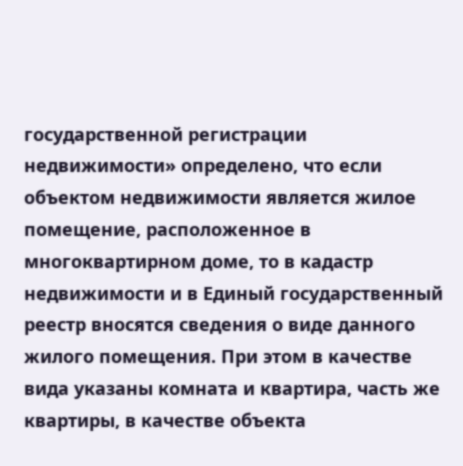государственной регистрации недвижимости» определено, что если объектом недвижимости является жилое помещение, расположенное в многоквартирном доме, то в кадастр недвижимости и в Единый государственный реестр вносятся сведения о виде данного жилого помещения. При этом в качестве вида указаны комната и квартира, часть же квартиры, в качестве объекта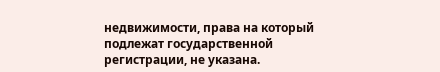недвижимости, права на который подлежат государственной регистрации, не указана.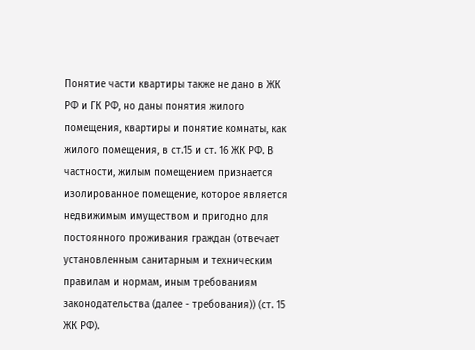Понятие части квартиры также не дано в ЖК РФ и ГК РФ, но даны понятия жилого помещения, квартиры и понятие комнаты, как жилого помещения, в ст.15 и ст. 16 ЖК РФ. В частности, жилым помещением признается изолированное помещение, которое является недвижимым имуществом и пригодно для постоянного проживания граждан (отвечает установленным санитарным и техническим правилам и нормам, иным требованиям законодательства (далее - требования)) (ст. 15 ЖК РФ).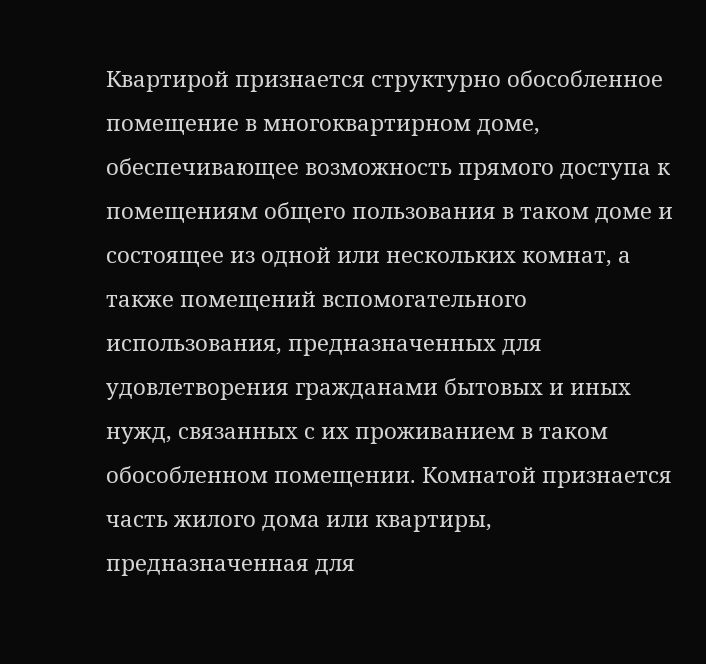Квартирой признается структурно обособленное помещение в многоквартирном доме, обеспечивающее возможность прямого доступа к помещениям общего пользования в таком доме и состоящее из одной или нескольких комнат, а также помещений вспомогательного использования, предназначенных для удовлетворения гражданами бытовых и иных нужд, связанных с их проживанием в таком обособленном помещении. Комнатой признается часть жилого дома или квартиры, предназначенная для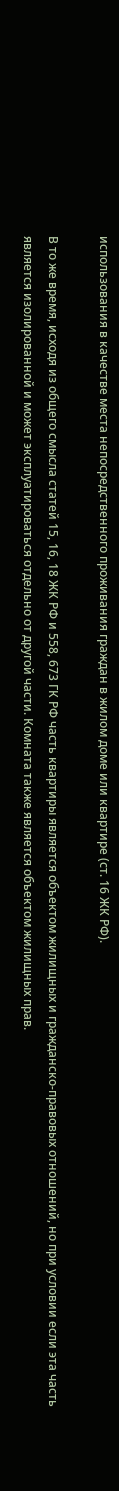использования в качестве места непосредственного проживания граждан в жилом доме или квартире (ст. 16 ЖК РФ).

В то же время, исходя из общего смысла статей 15, 16, 18 ЖК РФ и 558, 673 ГК РФ часть квартиры является объектом жилищных и гражданско-правовых отношений, но при условии если эта часть является изолированной и может эксплуатироваться отдельно от другой части. Комната также является объектом жилищных прав.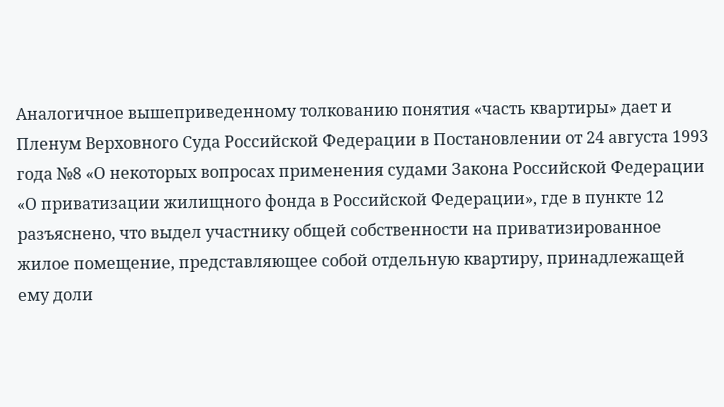Аналогичное вышеприведенному толкованию понятия «часть квартиры» дает и Пленум Верховного Суда Российской Федерации в Постановлении от 24 августа 1993 года №8 «О некоторых вопросах применения судами Закона Российской Федерации «О приватизации жилищного фонда в Российской Федерации», где в пункте 12 разъяснено, что выдел участнику общей собственности на приватизированное жилое помещение, представляющее собой отдельную квартиру, принадлежащей ему доли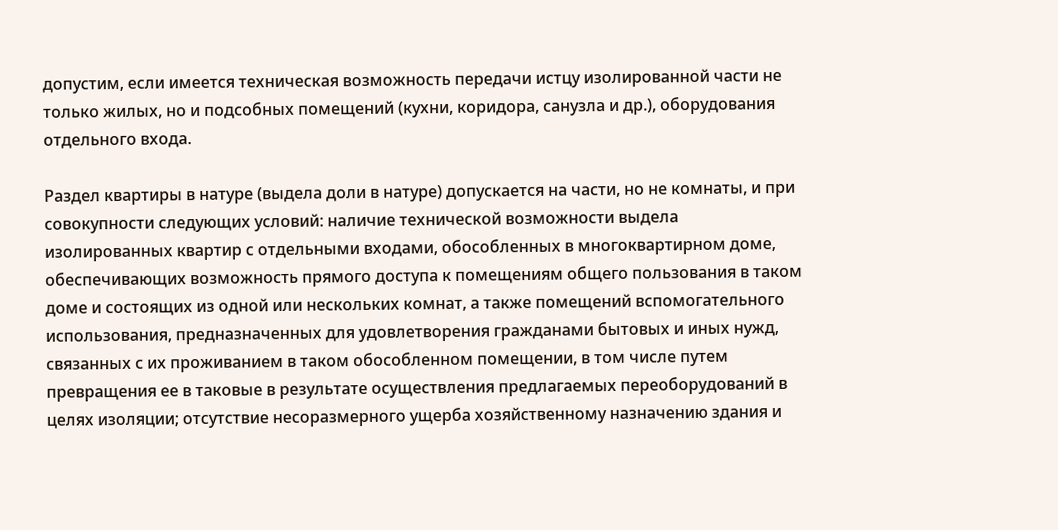допустим, если имеется техническая возможность передачи истцу изолированной части не только жилых, но и подсобных помещений (кухни, коридора, санузла и др.), оборудования отдельного входа.

Раздел квартиры в натуре (выдела доли в натуре) допускается на части, но не комнаты, и при совокупности следующих условий: наличие технической возможности выдела изолированных квартир с отдельными входами, обособленных в многоквартирном доме, обеспечивающих возможность прямого доступа к помещениям общего пользования в таком доме и состоящих из одной или нескольких комнат, а также помещений вспомогательного использования, предназначенных для удовлетворения гражданами бытовых и иных нужд, связанных с их проживанием в таком обособленном помещении, в том числе путем превращения ее в таковые в результате осуществления предлагаемых переоборудований в целях изоляции; отсутствие несоразмерного ущерба хозяйственному назначению здания и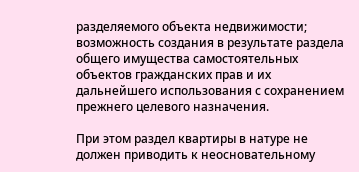разделяемого объекта недвижимости; возможность создания в результате раздела общего имущества самостоятельных объектов гражданских прав и их дальнейшего использования с сохранением прежнего целевого назначения.

При этом раздел квартиры в натуре не должен приводить к неосновательному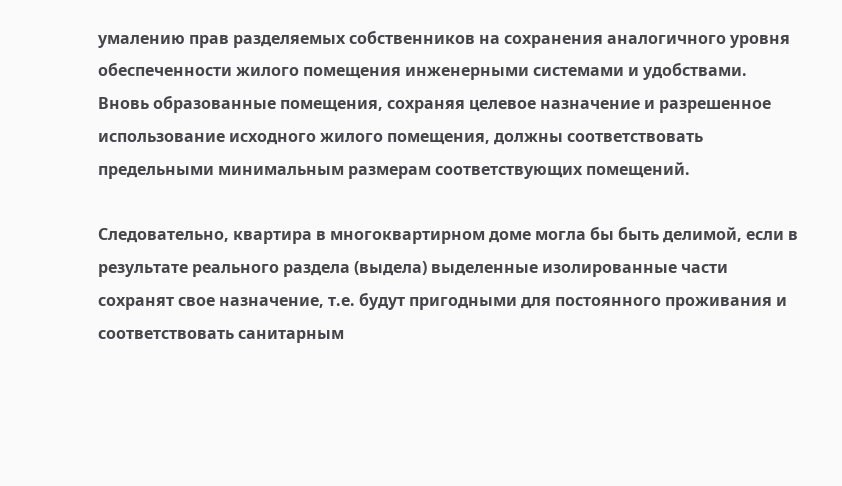умалению прав разделяемых собственников на сохранения аналогичного уровня обеспеченности жилого помещения инженерными системами и удобствами. Вновь образованные помещения, сохраняя целевое назначение и разрешенное использование исходного жилого помещения, должны соответствовать предельными минимальным размерам соответствующих помещений.

Следовательно, квартира в многоквартирном доме могла бы быть делимой, если в результате реального раздела (выдела) выделенные изолированные части сохранят свое назначение, т.е. будут пригодными для постоянного проживания и соответствовать санитарным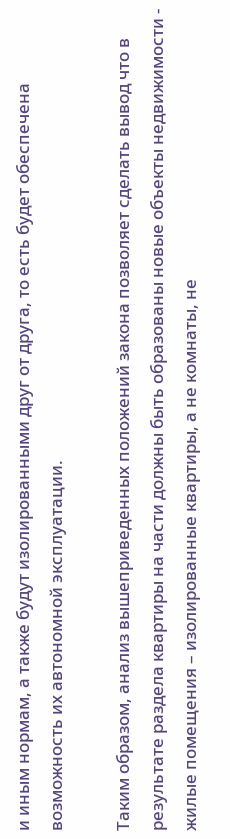и иным нормам, а также будут изолированными друг от друга, то есть будет обеспечена возможность их автономной эксплуатации.

Таким образом, анализ вышеприведенных положений закона позволяет сделать вывод что в результате раздела квартиры на части должны быть образованы новые объекты недвижимости - жилые помещения – изолированные квартиры, а не комнаты, не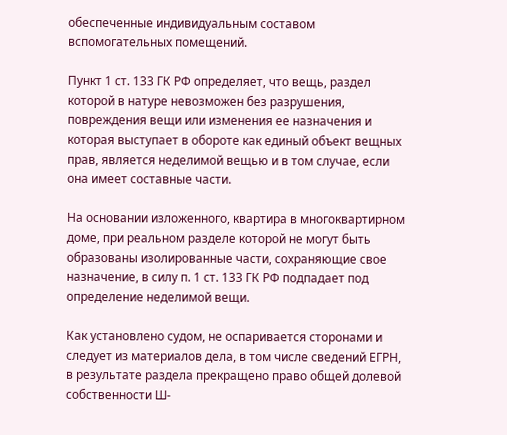обеспеченные индивидуальным составом вспомогательных помещений.

Пункт 1 ст. 133 ГК РФ определяет, что вещь, раздел которой в натуре невозможен без разрушения, повреждения вещи или изменения ее назначения и которая выступает в обороте как единый объект вещных прав, является неделимой вещью и в том случае, если она имеет составные части.

На основании изложенного, квартира в многоквартирном доме, при реальном разделе которой не могут быть образованы изолированные части, сохраняющие свое назначение, в силу п. 1 ст. 133 ГК РФ подпадает под определение неделимой вещи.

Как установлено судом, не оспаривается сторонами и следует из материалов дела, в том числе сведений ЕГРН, в результате раздела прекращено право общей долевой собственности Ш-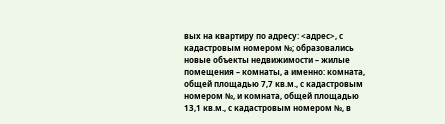вых на квартиру по адресу: <адрес>, с кадастровым номером №; образовались новые объекты недвижимости – жилые помещения – комнаты, а именно: комната, общей площадью 7,7 кв.м., с кадастровым номером №, и комната, общей площадью 13,1 кв.м., с кадастровым номером №, в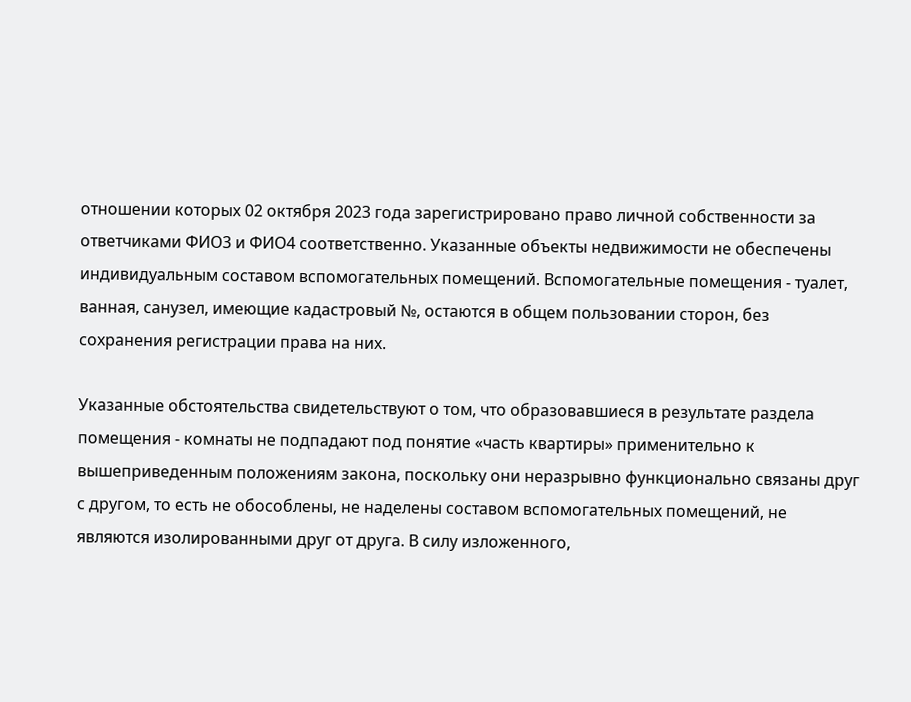отношении которых 02 октября 2023 года зарегистрировано право личной собственности за ответчиками ФИО3 и ФИО4 соответственно. Указанные объекты недвижимости не обеспечены индивидуальным составом вспомогательных помещений. Вспомогательные помещения - туалет, ванная, санузел, имеющие кадастровый №, остаются в общем пользовании сторон, без сохранения регистрации права на них.

Указанные обстоятельства свидетельствуют о том, что образовавшиеся в результате раздела помещения - комнаты не подпадают под понятие «часть квартиры» применительно к вышеприведенным положениям закона, поскольку они неразрывно функционально связаны друг с другом, то есть не обособлены, не наделены составом вспомогательных помещений, не являются изолированными друг от друга. В силу изложенного,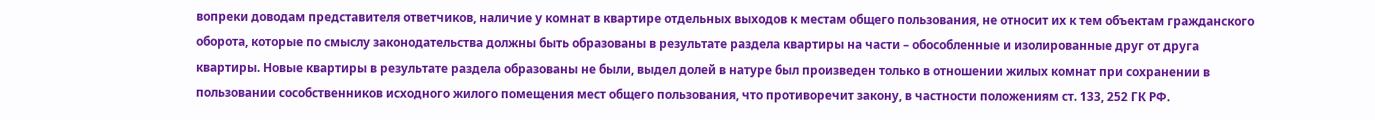вопреки доводам представителя ответчиков, наличие у комнат в квартире отдельных выходов к местам общего пользования, не относит их к тем объектам гражданского оборота, которые по смыслу законодательства должны быть образованы в результате раздела квартиры на части – обособленные и изолированные друг от друга квартиры. Новые квартиры в результате раздела образованы не были, выдел долей в натуре был произведен только в отношении жилых комнат при сохранении в пользовании сособственников исходного жилого помещения мест общего пользования, что противоречит закону, в частности положениям ст. 133, 252 ГК РФ.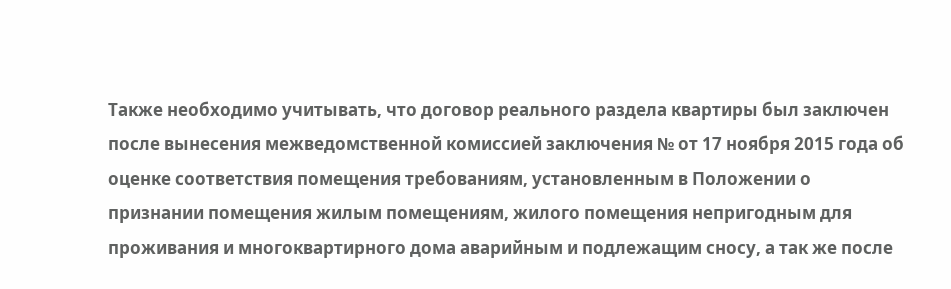Также необходимо учитывать, что договор реального раздела квартиры был заключен после вынесения межведомственной комиссией заключения № от 17 ноября 2015 года об оценке соответствия помещения требованиям, установленным в Положении о признании помещения жилым помещениям, жилого помещения непригодным для проживания и многоквартирного дома аварийным и подлежащим сносу, а так же после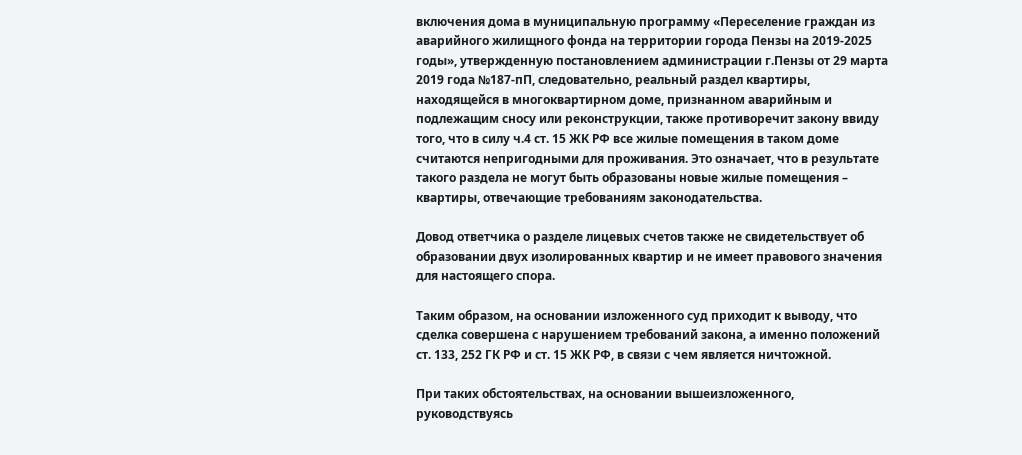включения дома в муниципальную программу «Переселение граждан из аварийного жилищного фонда на территории города Пензы на 2019-2025 годы», утвержденную постановлением администрации г.Пензы от 29 марта 2019 года №187-пП, следовательно, реальный раздел квартиры, находящейся в многоквартирном доме, признанном аварийным и подлежащим сносу или реконструкции, также противоречит закону ввиду того, что в силу ч.4 ст. 15 ЖК РФ все жилые помещения в таком доме считаются непригодными для проживания. Это означает, что в результате такого раздела не могут быть образованы новые жилые помещения – квартиры, отвечающие требованиям законодательства.

Довод ответчика о разделе лицевых счетов также не свидетельствует об образовании двух изолированных квартир и не имеет правового значения для настоящего спора.

Таким образом, на основании изложенного суд приходит к выводу, что сделка совершена с нарушением требований закона, а именно положений ст. 133, 252 ГК РФ и ст. 15 ЖК РФ, в связи с чем является ничтожной.

При таких обстоятельствах, на основании вышеизложенного, руководствуясь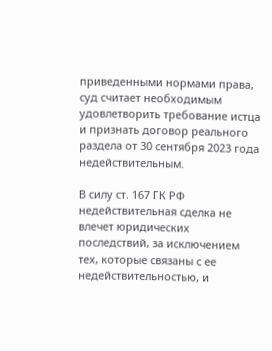приведенными нормами права, суд считает необходимым удовлетворить требование истца и признать договор реального раздела от 30 сентября 2023 года недействительным.

В силу ст. 167 ГК РФ недействительная сделка не влечет юридических последствий, за исключением тех, которые связаны с ее недействительностью, и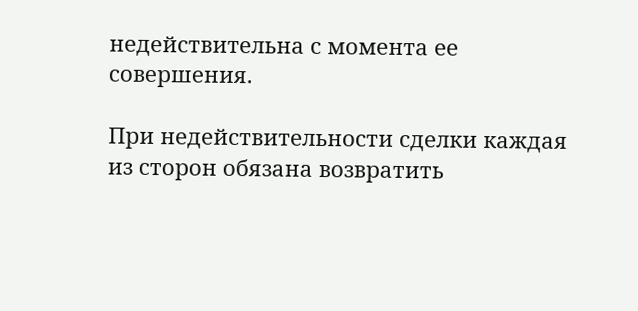недействительна с момента ее совершения.

При недействительности сделки каждая из сторон обязана возвратить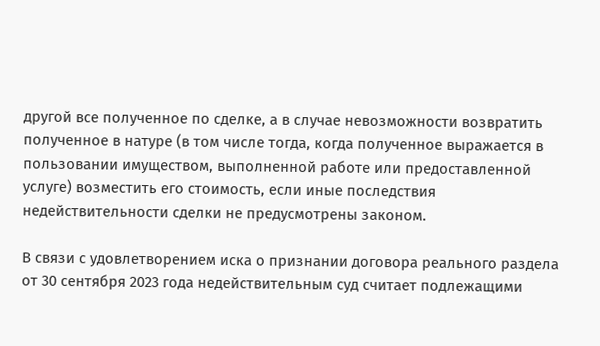другой все полученное по сделке, а в случае невозможности возвратить полученное в натуре (в том числе тогда, когда полученное выражается в пользовании имуществом, выполненной работе или предоставленной услуге) возместить его стоимость, если иные последствия недействительности сделки не предусмотрены законом.

В связи с удовлетворением иска о признании договора реального раздела от 30 сентября 2023 года недействительным суд считает подлежащими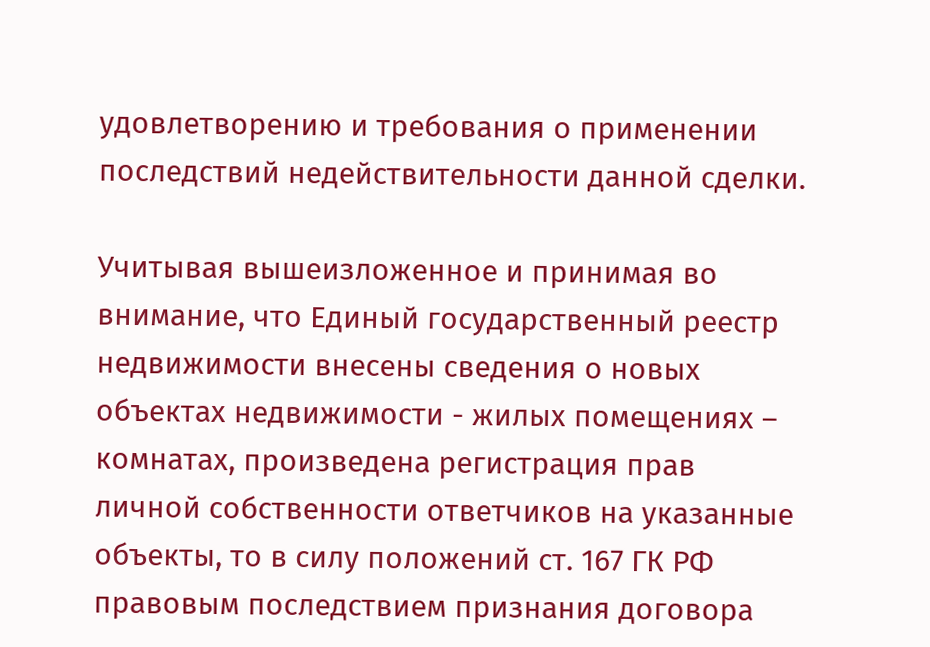удовлетворению и требования о применении последствий недействительности данной сделки.

Учитывая вышеизложенное и принимая во внимание, что Единый государственный реестр недвижимости внесены сведения о новых объектах недвижимости - жилых помещениях – комнатах, произведена регистрация прав личной собственности ответчиков на указанные объекты, то в силу положений ст. 167 ГК РФ правовым последствием признания договора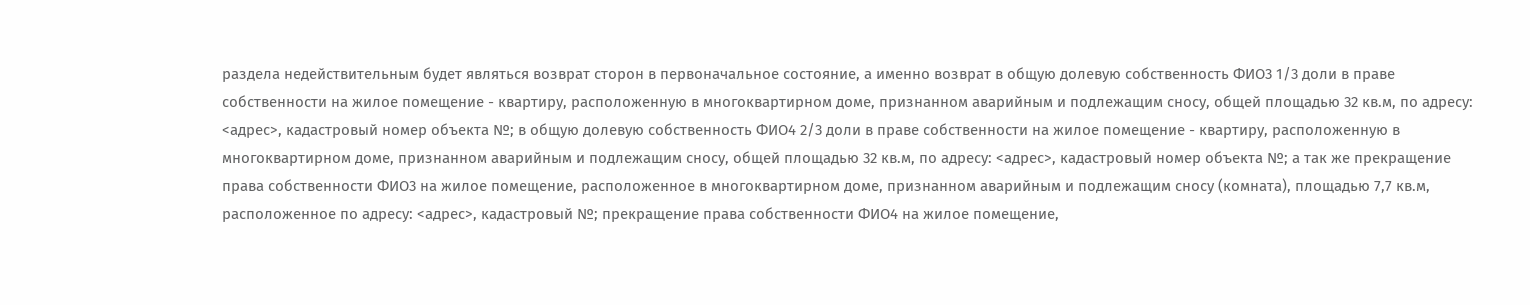раздела недействительным будет являться возврат сторон в первоначальное состояние, а именно возврат в общую долевую собственность ФИО3 1/3 доли в праве собственности на жилое помещение - квартиру, расположенную в многоквартирном доме, признанном аварийным и подлежащим сносу, общей площадью 32 кв.м, по адресу: <адрес>, кадастровый номер объекта №; в общую долевую собственность ФИО4 2/3 доли в праве собственности на жилое помещение - квартиру, расположенную в многоквартирном доме, признанном аварийным и подлежащим сносу, общей площадью 32 кв.м, по адресу: <адрес>, кадастровый номер объекта №; а так же прекращение права собственности ФИО3 на жилое помещение, расположенное в многоквартирном доме, признанном аварийным и подлежащим сносу (комната), площадью 7,7 кв.м, расположенное по адресу: <адрес>, кадастровый №; прекращение права собственности ФИО4 на жилое помещение,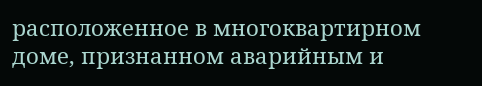расположенное в многоквартирном доме, признанном аварийным и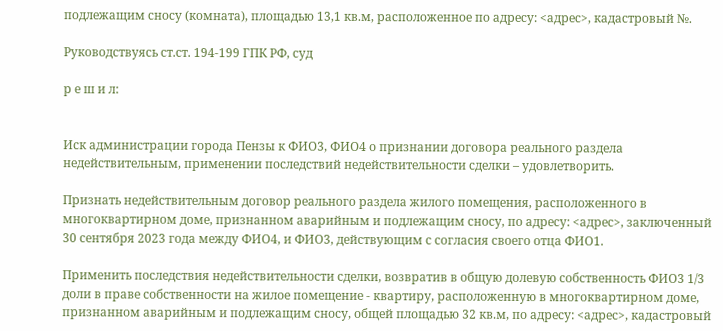подлежащим сносу (комната), площадью 13,1 кв.м, расположенное по адресу: <адрес>, кадастровый №.

Руководствуясь ст.ст. 194-199 ГПК РФ, суд

р е ш и л:


Иск администрации города Пензы к ФИО3, ФИО4 о признании договора реального раздела недействительным, применении последствий недействительности сделки – удовлетворить.

Признать недействительным договор реального раздела жилого помещения, расположенного в многоквартирном доме, признанном аварийным и подлежащим сносу, по адресу: <адрес>, заключенный 30 сентября 2023 года между ФИО4, и ФИО3, действующим с согласия своего отца ФИО1.

Применить последствия недействительности сделки, возвратив в общую долевую собственность ФИО3 1/3 доли в праве собственности на жилое помещение - квартиру, расположенную в многоквартирном доме, признанном аварийным и подлежащим сносу, общей площадью 32 кв.м, по адресу: <адрес>, кадастровый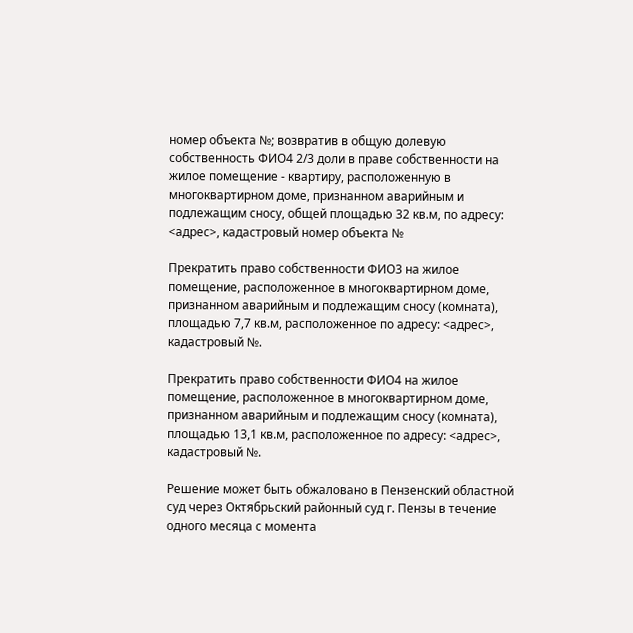номер объекта №; возвратив в общую долевую собственность ФИО4 2/3 доли в праве собственности на жилое помещение - квартиру, расположенную в многоквартирном доме, признанном аварийным и подлежащим сносу, общей площадью 32 кв.м, по адресу: <адрес>, кадастровый номер объекта №

Прекратить право собственности ФИО3 на жилое помещение, расположенное в многоквартирном доме, признанном аварийным и подлежащим сносу (комната), площадью 7,7 кв.м, расположенное по адресу: <адрес>, кадастровый №.

Прекратить право собственности ФИО4 на жилое помещение, расположенное в многоквартирном доме, признанном аварийным и подлежащим сносу (комната), площадью 13,1 кв.м, расположенное по адресу: <адрес>, кадастровый №.

Решение может быть обжаловано в Пензенский областной суд через Октябрьский районный суд г. Пензы в течение одного месяца с момента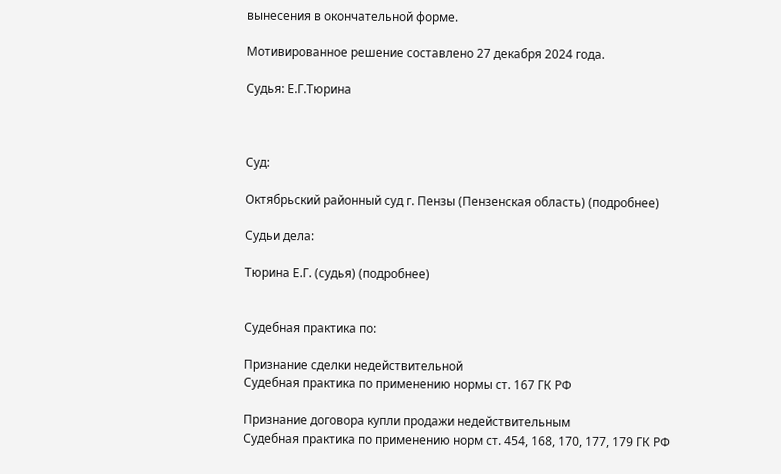вынесения в окончательной форме.

Мотивированное решение составлено 27 декабря 2024 года.

Судья: Е.Г.Тюрина



Суд:

Октябрьский районный суд г. Пензы (Пензенская область) (подробнее)

Судьи дела:

Тюрина Е.Г. (судья) (подробнее)


Судебная практика по:

Признание сделки недействительной
Судебная практика по применению нормы ст. 167 ГК РФ

Признание договора купли продажи недействительным
Судебная практика по применению норм ст. 454, 168, 170, 177, 179 ГК РФ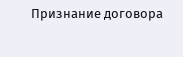Признание договора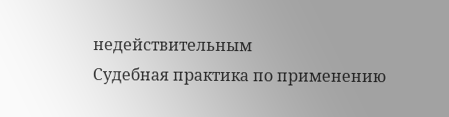недействительным
Судебная практика по применению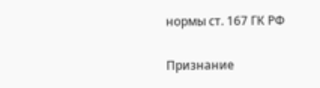нормы ст. 167 ГК РФ

Признание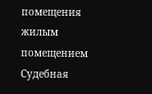помещения жилым помещением
Судебная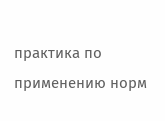практика по применению норм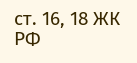ст. 16, 18 ЖК РФ